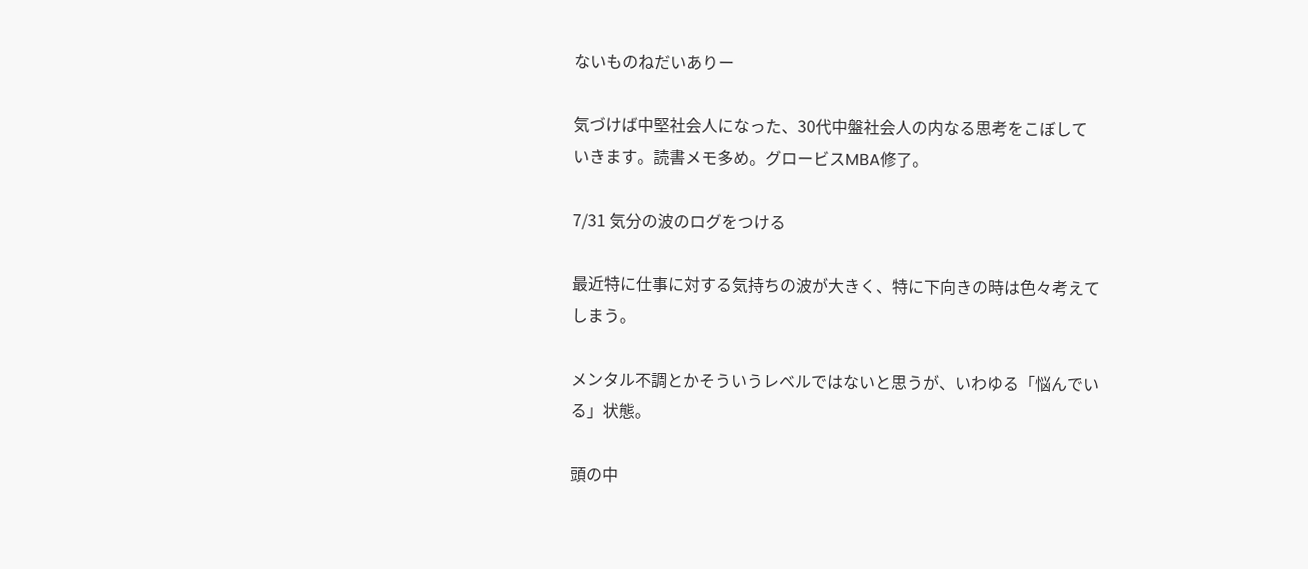ないものねだいありー

気づけば中堅社会人になった、30代中盤社会人の内なる思考をこぼしていきます。読書メモ多め。グロービスMBA修了。

7/31 気分の波のログをつける

最近特に仕事に対する気持ちの波が大きく、特に下向きの時は色々考えてしまう。

メンタル不調とかそういうレベルではないと思うが、いわゆる「悩んでいる」状態。

頭の中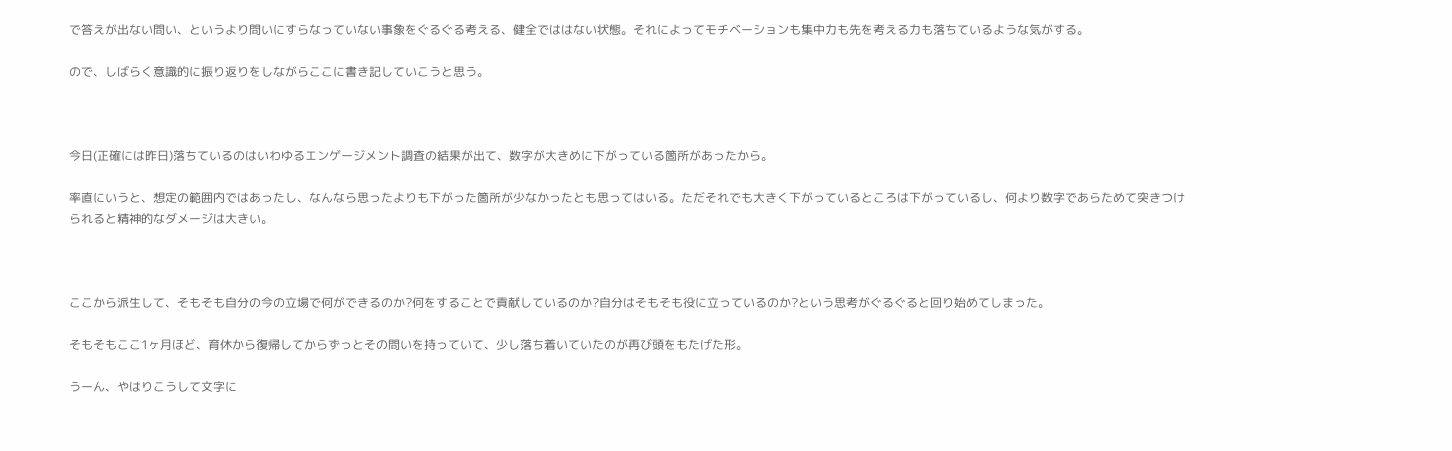で答えが出ない問い、というより問いにすらなっていない事象をぐるぐる考える、健全でははない状態。それによってモチベーションも集中力も先を考える力も落ちているような気がする。

ので、しばらく意識的に振り返りをしながらここに書き記していこうと思う。



今日(正確には昨日)落ちているのはいわゆるエンゲージメント調査の結果が出て、数字が大きめに下がっている箇所があったから。

率直にいうと、想定の範囲内ではあったし、なんなら思ったよりも下がった箇所が少なかったとも思ってはいる。ただそれでも大きく下がっているところは下がっているし、何より数字であらためて突きつけられると精神的なダメージは大きい。



ここから派生して、そもそも自分の今の立場で何ができるのか?何をすることで貢献しているのか?自分はそもそも役に立っているのか?という思考がぐるぐると回り始めてしまった。

そもそもここ1ヶ月ほど、育休から復帰してからずっとその問いを持っていて、少し落ち着いていたのが再び頭をもたげた形。

うーん、やはりこうして文字に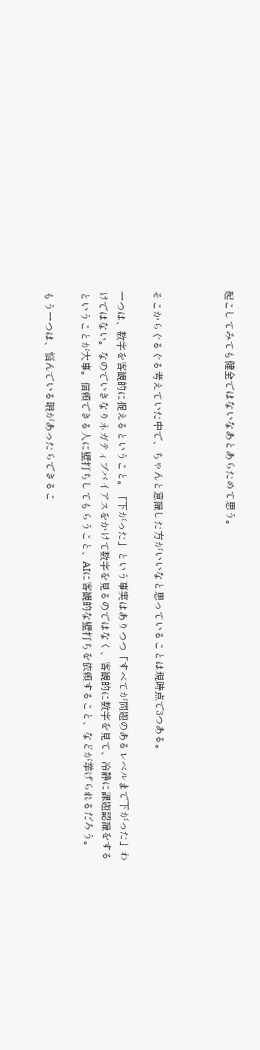起こしてみても健全ではないなあとあらためて思う。



そこからぐるぐる考えていた中で、ちゃんと意識した方がいいなと思っていることは現時点で3つある。

一つは、数字を客観的に捉えるということ。「下がった」という事実はありつつ「すべてが問題のあるレベルまで下がった」わけではない。なのでいきなりネガティブバイアスをかけて数字を見るのではなく、客観的に数字を見て、冷静に課題認識をするということが大事。信頼できる人に壁打ちしてもらうこと、AIに客観的な壁打ちを依頼すること、などが挙げられるだろう。

もう一つは、悩んでいる暇があったらできるこ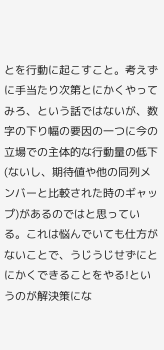とを行動に起こすこと。考えずに手当たり次第とにかくやってみろ、という話ではないが、数字の下り幅の要因の一つに今の立場での主体的な行動量の低下(ないし、期待値や他の同列メンバーと比較された時のギャップ)があるのではと思っている。これは悩んでいても仕方がないことで、うじうじせずにとにかくできることをやる!というのが解決策にな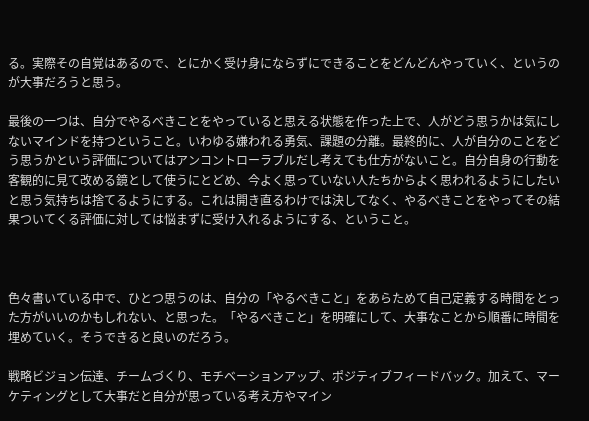る。実際その自覚はあるので、とにかく受け身にならずにできることをどんどんやっていく、というのが大事だろうと思う。

最後の一つは、自分でやるべきことをやっていると思える状態を作った上で、人がどう思うかは気にしないマインドを持つということ。いわゆる嫌われる勇気、課題の分離。最終的に、人が自分のことをどう思うかという評価についてはアンコントローラブルだし考えても仕方がないこと。自分自身の行動を客観的に見て改める鏡として使うにとどめ、今よく思っていない人たちからよく思われるようにしたいと思う気持ちは捨てるようにする。これは開き直るわけでは決してなく、やるべきことをやってその結果ついてくる評価に対しては悩まずに受け入れるようにする、ということ。



色々書いている中で、ひとつ思うのは、自分の「やるべきこと」をあらためて自己定義する時間をとった方がいいのかもしれない、と思った。「やるべきこと」を明確にして、大事なことから順番に時間を埋めていく。そうできると良いのだろう。

戦略ビジョン伝達、チームづくり、モチベーションアップ、ポジティブフィードバック。加えて、マーケティングとして大事だと自分が思っている考え方やマイン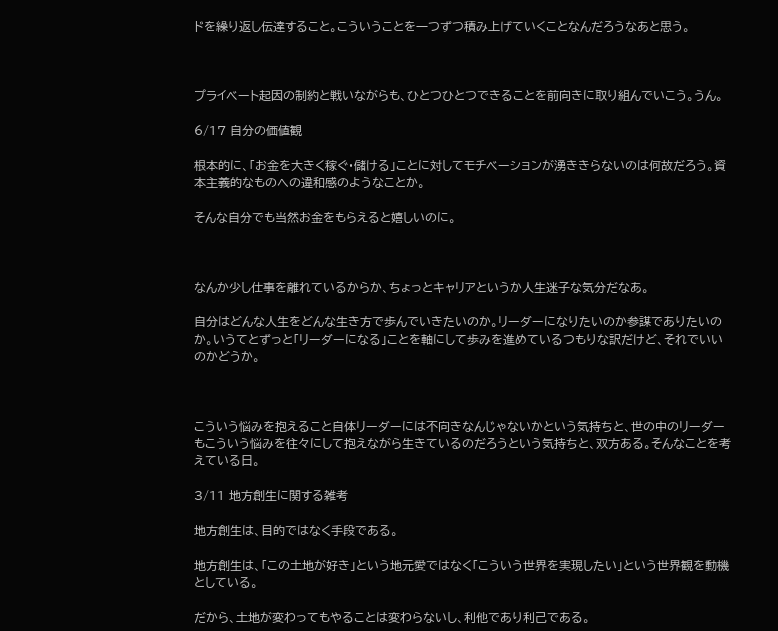ドを繰り返し伝達すること。こういうことを一つずつ積み上げていくことなんだろうなあと思う。



プライベート起因の制約と戦いながらも、ひとつひとつできることを前向きに取り組んでいこう。うん。

6/17 自分の価値観

根本的に、「お金を大きく稼ぐ・儲ける」ことに対してモチベーションが湧ききらないのは何故だろう。資本主義的なものへの違和感のようなことか。

そんな自分でも当然お金をもらえると嬉しいのに。



なんか少し仕事を離れているからか、ちょっとキャリアというか人生迷子な気分だなあ。

自分はどんな人生をどんな生き方で歩んでいきたいのか。リーダーになりたいのか参謀でありたいのか。いうてとずっと「リーダーになる」ことを軸にして歩みを進めているつもりな訳だけど、それでいいのかどうか。



こういう悩みを抱えること自体リーダーには不向きなんじゃないかという気持ちと、世の中のリーダーもこういう悩みを往々にして抱えながら生きているのだろうという気持ちと、双方ある。そんなことを考えている日。

3/11 地方創生に関する雑考

地方創生は、目的ではなく手段である。

地方創生は、「この土地が好き」という地元愛ではなく「こういう世界を実現したい」という世界観を動機としている。

だから、土地が変わってもやることは変わらないし、利他であり利己である。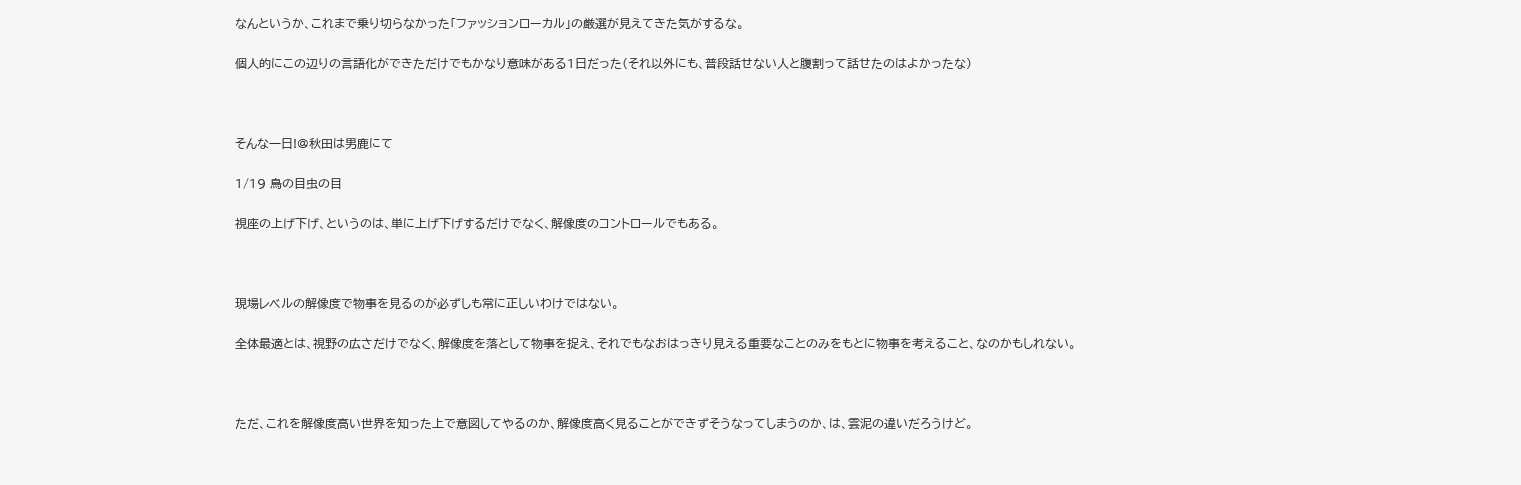なんというか、これまで乗り切らなかった「ファッションローカル」の厳選が見えてきた気がするな。

個人的にこの辺りの言語化ができただけでもかなり意味がある1日だった(それ以外にも、普段話せない人と腹割って話せたのはよかったな)



そんな一日!@秋田は男鹿にて

1/19 鳥の目虫の目

視座の上げ下げ、というのは、単に上げ下げするだけでなく、解像度のコントロールでもある。



現場レベルの解像度で物事を見るのが必ずしも常に正しいわけではない。

全体最適とは、視野の広さだけでなく、解像度を落として物事を捉え、それでもなおはっきり見える重要なことのみをもとに物事を考えること、なのかもしれない。



ただ、これを解像度高い世界を知った上で意図してやるのか、解像度高く見ることができずそうなってしまうのか、は、雲泥の違いだろうけど。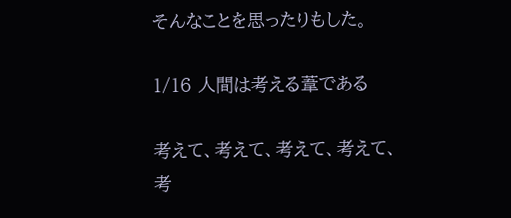そんなことを思ったりもした。

1/16 人間は考える葦である

考えて、考えて、考えて、考えて、考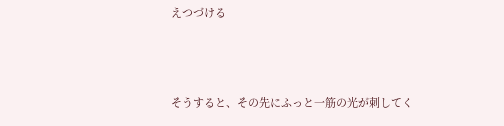えつづける



そうすると、その先にふっと一筋の光が刺してく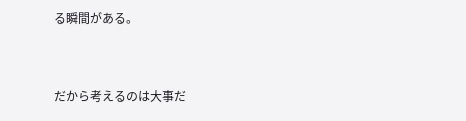る瞬間がある。



だから考えるのは大事だ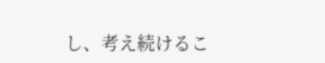し、考え続けるこ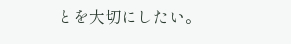とを大切にしたい。